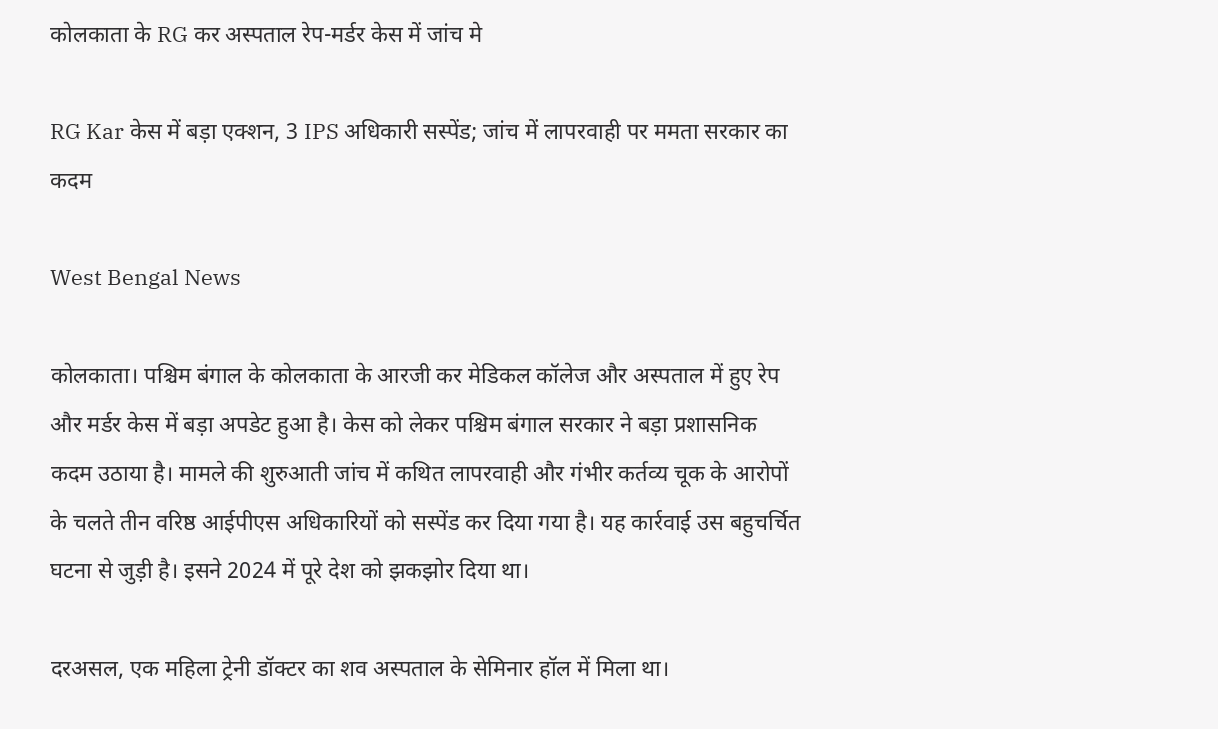कोलकाता के RG कर अस्पताल रेप-मर्डर केस में जांच मे

RG Kar केस में बड़ा एक्शन, 3 IPS अधिकारी सस्पेंड; जांच में लापरवाही पर ममता सरकार का कदम

West Bengal News

कोलकाता। पश्चिम बंगाल के कोलकाता के आरजी कर मेडिकल कॉलेज और अस्पताल में हुए रेप और मर्डर केस में बड़ा अपडेट हुआ है। केस को लेकर पश्चिम बंगाल सरकार ने बड़ा प्रशासनिक कदम उठाया है। मामले की शुरुआती जांच में कथित लापरवाही और गंभीर कर्तव्य चूक के आरोपों के चलते तीन वरिष्ठ आईपीएस अधिकारियों को सस्पेंड कर दिया गया है। यह कार्रवाई उस बहुचर्चित घटना से जुड़ी है। इसने 2024 में पूरे देश को झकझोर दिया था।

दरअसल, एक महिला ट्रेनी डॉक्टर का शव अस्पताल के सेमिनार हॉल में मिला था।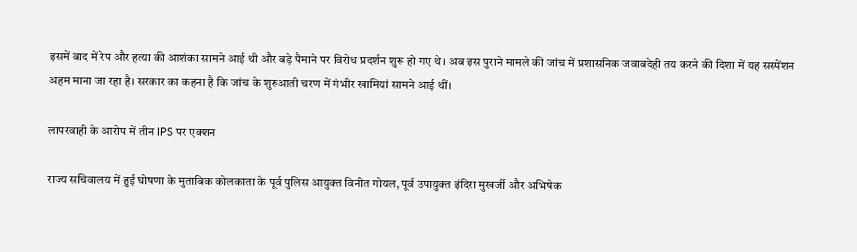इसमें बाद में रेप और हत्या की आशंका सामने आई थी और बड़े पैमाने पर विरोध प्रदर्शन शुरू हो गए थे। अब इस पुराने मामले की जांच में प्रशासनिक जवाबदेही तय करने की दिशा में यह सस्पेंशन अहम माना जा रहा है। सरकार का कहना है कि जांच के शुरुआती चरण में गंभीर खामियां सामने आई थीं।

लापरवाही के आरोप में तीन IPS पर एक्शन

राज्य सचिवालय में हुई घोषणा के मुताबिक कोलकाता के पूर्व पुलिस आयुक्त विनीत गोयल, पूर्व उपायुक्त इंदिरा मुखर्जी और अभिषेक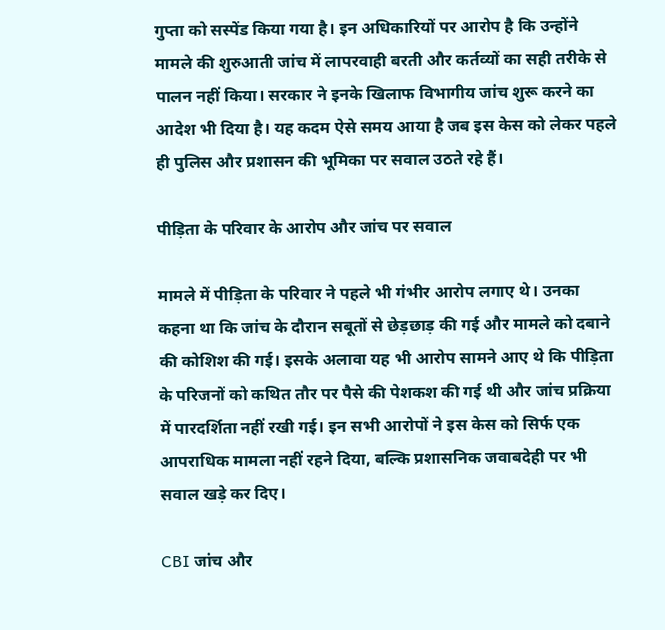गुप्ता को सस्पेंड किया गया है। इन अधिकारियों पर आरोप है कि उन्होंने मामले की शुरुआती जांच में लापरवाही बरती और कर्तव्यों का सही तरीके से पालन नहीं किया। सरकार ने इनके खिलाफ विभागीय जांच शुरू करने का आदेश भी दिया है। यह कदम ऐसे समय आया है जब इस केस को लेकर पहले ही पुलिस और प्रशासन की भूमिका पर सवाल उठते रहे हैं।

पीड़िता के परिवार के आरोप और जांच पर सवाल

मामले में पीड़िता के परिवार ने पहले भी गंभीर आरोप लगाए थे। उनका कहना था कि जांच के दौरान सबूतों से छेड़छाड़ की गई और मामले को दबाने की कोशिश की गई। इसके अलावा यह भी आरोप सामने आए थे कि पीड़िता के परिजनों को कथित तौर पर पैसे की पेशकश की गई थी और जांच प्रक्रिया में पारदर्शिता नहीं रखी गई। इन सभी आरोपों ने इस केस को सिर्फ एक आपराधिक मामला नहीं रहने दिया, बल्कि प्रशासनिक जवाबदेही पर भी सवाल खड़े कर दिए।

CBI जांच और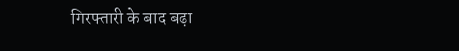गिरफ्तारी के बाद बढ़ा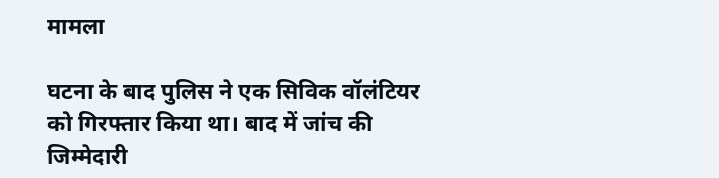मामला

घटना के बाद पुलिस ने एक सिविक वॉलंटियर को गिरफ्तार किया था। बाद में जांच की जिम्मेदारी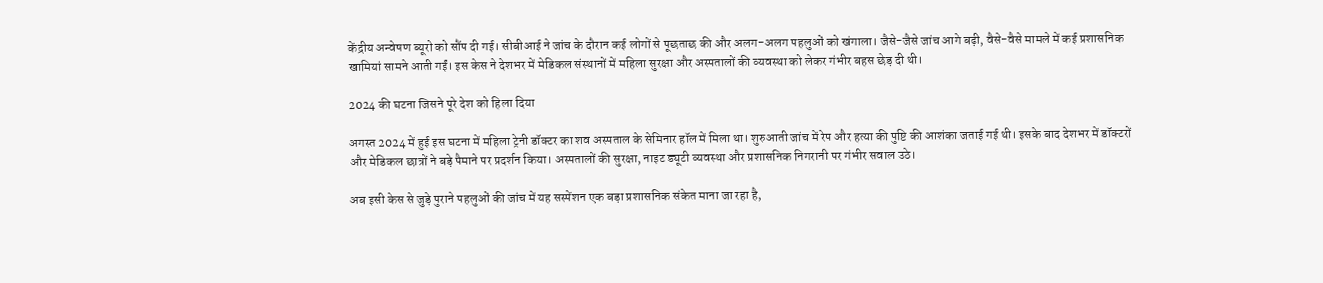केंद्रीय अन्वेषण ब्यूरो को सौंप दी गई। सीबीआई ने जांच के दौरान कई लोगों से पूछताछ की और अलग-अलग पहलुओं को खंगाला। जैसे-जैसे जांच आगे बढ़ी, वैसे-वैसे मामले में कई प्रशासनिक खामियां सामने आती गईं। इस केस ने देशभर में मेडिकल संस्थानों में महिला सुरक्षा और अस्पतालों की व्यवस्था को लेकर गंभीर बहस छेड़ दी थी।

2024 की घटना जिसने पूरे देश को हिला दिया

अगस्त 2024 में हुई इस घटना में महिला ट्रेनी डॉक्टर का शव अस्पताल के सेमिनार हॉल में मिला था। शुरुआती जांच में रेप और हत्या की पुष्टि की आशंका जताई गई थी। इसके बाद देशभर में डॉक्टरों और मेडिकल छात्रों ने बड़े पैमाने पर प्रदर्शन किया। अस्पतालों की सुरक्षा, नाइट ड्यूटी व्यवस्था और प्रशासनिक निगरानी पर गंभीर सवाल उठे।

अब इसी केस से जुड़े पुराने पहलुओं की जांच में यह सस्पेंशन एक बड़ा प्रशासनिक संकेत माना जा रहा है,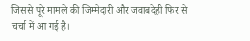जिससे पूरे मामले की जिम्मेदारी और जवाबदेही फिर से चर्चा में आ गई है।